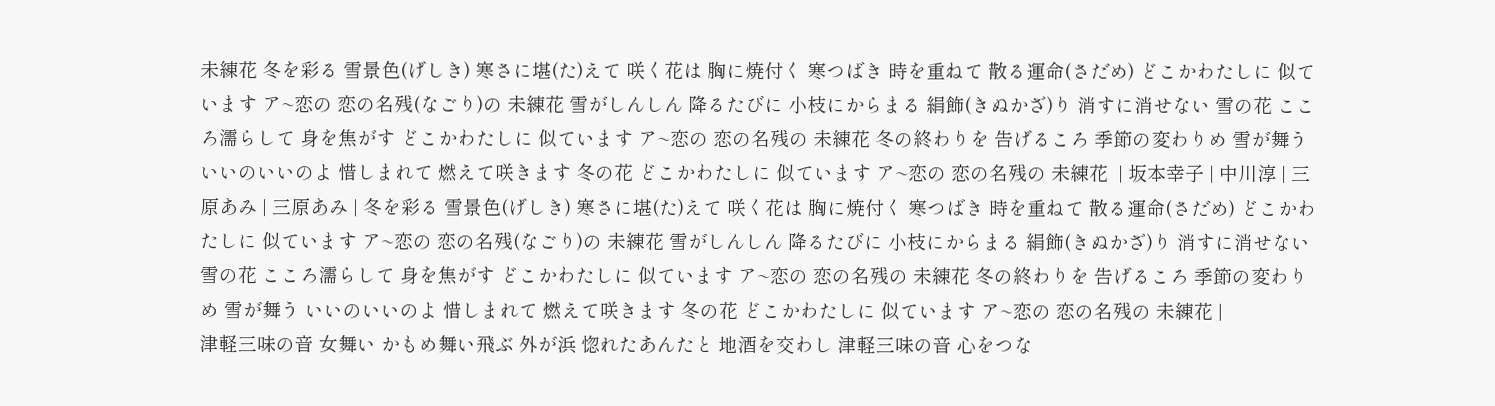未練花 冬を彩る 雪景色(げしき) 寒さに堪(た)えて 咲く花は 胸に焼付く 寒つばき 時を重ねて 散る運命(さだめ) どこかわたしに 似ています ア~恋の 恋の名残(なごり)の 未練花 雪がしんしん 降るたびに 小枝にからまる 絹飾(きぬかざ)り 消すに消せない 雪の花 こころ濡らして 身を焦がす どこかわたしに 似ています ア~恋の 恋の名残の 未練花 冬の終わりを 告げるころ 季節の変わりめ 雪が舞う いいのいいのよ 惜しまれて 燃えて咲きます 冬の花 どこかわたしに 似ています ア~恋の 恋の名残の 未練花  | 坂本幸子 | 中川淳 | 三原あみ | 三原あみ | 冬を彩る 雪景色(げしき) 寒さに堪(た)えて 咲く花は 胸に焼付く 寒つばき 時を重ねて 散る運命(さだめ) どこかわたしに 似ています ア~恋の 恋の名残(なごり)の 未練花 雪がしんしん 降るたびに 小枝にからまる 絹飾(きぬかざ)り 消すに消せない 雪の花 こころ濡らして 身を焦がす どこかわたしに 似ています ア~恋の 恋の名残の 未練花 冬の終わりを 告げるころ 季節の変わりめ 雪が舞う いいのいいのよ 惜しまれて 燃えて咲きます 冬の花 どこかわたしに 似ています ア~恋の 恋の名残の 未練花 |
津軽三味の音 女舞い かもめ舞い飛ぶ 外が浜 惚れたあんたと 地酒を交わし 津軽三味の音 心をつな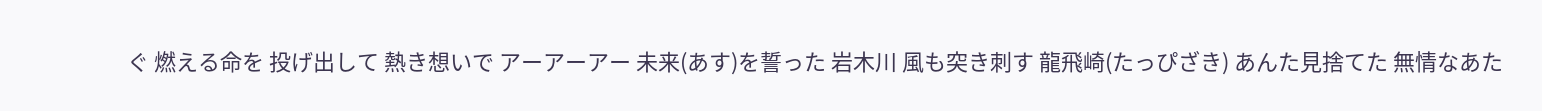ぐ 燃える命を 投げ出して 熱き想いで アーアーアー 未来(あす)を誓った 岩木川 風も突き刺す 龍飛崎(たっぴざき) あんた見捨てた 無情なあた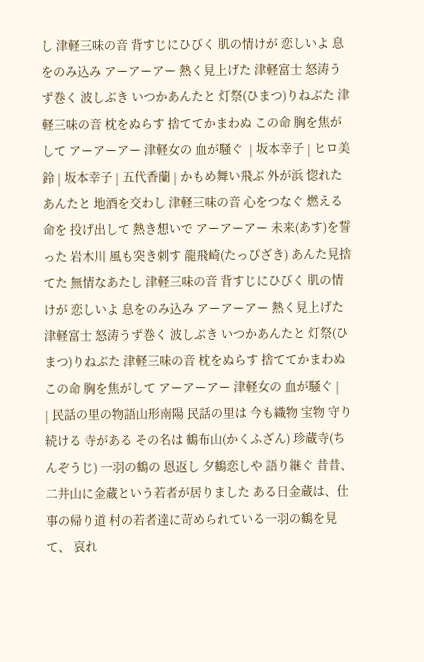し 津軽三味の音 背すじにひびく 肌の情けが 恋しいよ 息をのみ込み アーアーアー 熱く見上げた 津軽富士 怒涛うず巻く 波しぶき いつかあんたと 灯祭(ひまつ)りねぶた 津軽三味の音 枕をぬらす 捨ててかまわぬ この命 胸を焦がして アーアーアー 津軽女の 血が騒ぐ  | 坂本幸子 | ヒロ美鈴 | 坂本幸子 | 五代香蘭 | かもめ舞い飛ぶ 外が浜 惚れたあんたと 地酒を交わし 津軽三味の音 心をつなぐ 燃える命を 投げ出して 熱き想いで アーアーアー 未来(あす)を誓った 岩木川 風も突き刺す 龍飛崎(たっぴざき) あんた見捨てた 無情なあたし 津軽三味の音 背すじにひびく 肌の情けが 恋しいよ 息をのみ込み アーアーアー 熱く見上げた 津軽富士 怒涛うず巻く 波しぶき いつかあんたと 灯祭(ひまつ)りねぶた 津軽三味の音 枕をぬらす 捨ててかまわぬ この命 胸を焦がして アーアーアー 津軽女の 血が騒ぐ |
| 民話の里の物語山形南陽 民話の里は 今も織物 宝物 守り続ける 寺がある その名は 鶴布山(かくふざん) 珍蔵寺(ちんぞうじ) 一羽の鶴の 恩返し 夕鶴恋しや 語り継ぐ 昔昔、二井山に金蔵という若者が居りました ある日金蔵は、仕事の帰り道 村の若者達に苛められている一羽の鶴を見て、 哀れ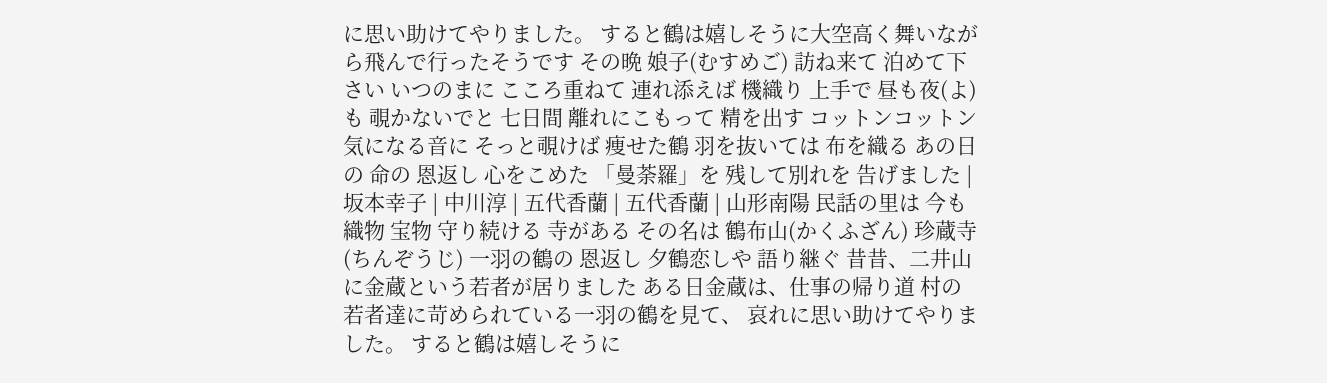に思い助けてやりました。 すると鶴は嬉しそうに大空高く舞いながら飛んで行ったそうです その晩 娘子(むすめご) 訪ね来て 泊めて下さい いつのまに こころ重ねて 連れ添えば 機織り 上手で 昼も夜(よ)も 覗かないでと 七日間 離れにこもって 精を出す コットンコットン 気になる音に そっと覗けば 痩せた鶴 羽を抜いては 布を織る あの日の 命の 恩返し 心をこめた 「曼荼羅」を 残して別れを 告げました | 坂本幸子 | 中川淳 | 五代香蘭 | 五代香蘭 | 山形南陽 民話の里は 今も織物 宝物 守り続ける 寺がある その名は 鶴布山(かくふざん) 珍蔵寺(ちんぞうじ) 一羽の鶴の 恩返し 夕鶴恋しや 語り継ぐ 昔昔、二井山に金蔵という若者が居りました ある日金蔵は、仕事の帰り道 村の若者達に苛められている一羽の鶴を見て、 哀れに思い助けてやりました。 すると鶴は嬉しそうに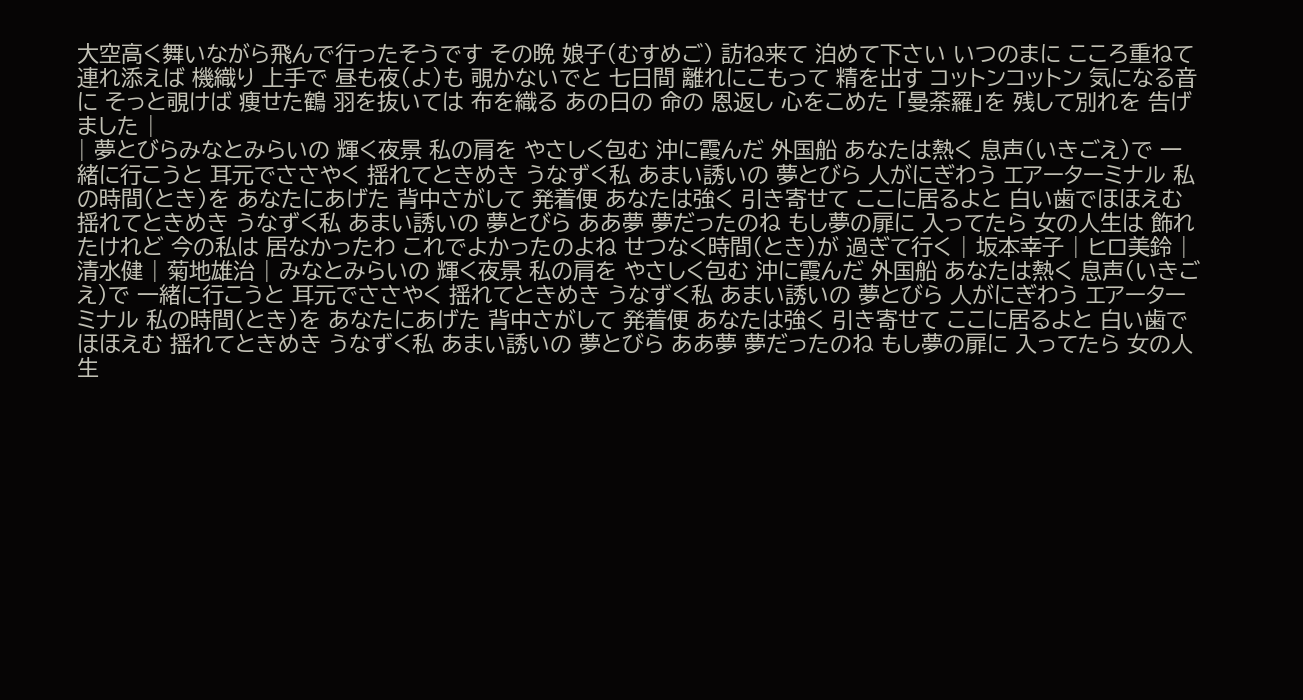大空高く舞いながら飛んで行ったそうです その晩 娘子(むすめご) 訪ね来て 泊めて下さい いつのまに こころ重ねて 連れ添えば 機織り 上手で 昼も夜(よ)も 覗かないでと 七日間 離れにこもって 精を出す コットンコットン 気になる音に そっと覗けば 痩せた鶴 羽を抜いては 布を織る あの日の 命の 恩返し 心をこめた 「曼荼羅」を 残して別れを 告げました |
| 夢とびらみなとみらいの 輝く夜景 私の肩を やさしく包む 沖に霞んだ 外国船 あなたは熱く 息声(いきごえ)で 一緒に行こうと 耳元でささやく 揺れてときめき うなずく私 あまい誘いの 夢とびら 人がにぎわう エアーターミナル 私の時間(とき)を あなたにあげた 背中さがして 発着便 あなたは強く 引き寄せて ここに居るよと 白い歯でほほえむ 揺れてときめき うなずく私 あまい誘いの 夢とびら ああ夢 夢だったのね もし夢の扉に 入ってたら 女の人生は 飾れたけれど 今の私は 居なかったわ これでよかったのよね せつなく時間(とき)が 過ぎて行く | 坂本幸子 | ヒロ美鈴 | 清水健 | 菊地雄治 | みなとみらいの 輝く夜景 私の肩を やさしく包む 沖に霞んだ 外国船 あなたは熱く 息声(いきごえ)で 一緒に行こうと 耳元でささやく 揺れてときめき うなずく私 あまい誘いの 夢とびら 人がにぎわう エアーターミナル 私の時間(とき)を あなたにあげた 背中さがして 発着便 あなたは強く 引き寄せて ここに居るよと 白い歯でほほえむ 揺れてときめき うなずく私 あまい誘いの 夢とびら ああ夢 夢だったのね もし夢の扉に 入ってたら 女の人生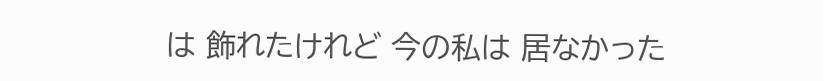は 飾れたけれど 今の私は 居なかった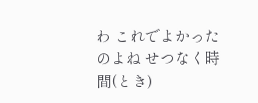わ これでよかったのよね せつなく時間(とき)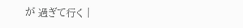が 過ぎて行く |